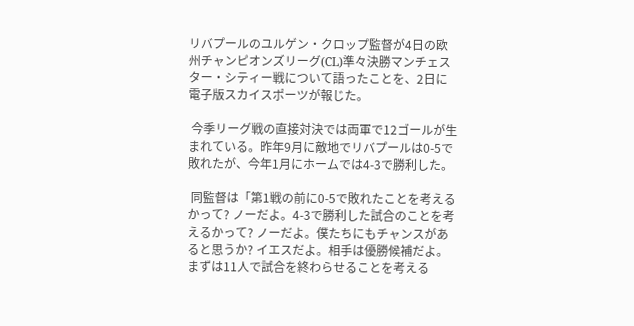リバプールのユルゲン・クロップ監督が4日の欧州チャンピオンズリーグ(CL)準々決勝マンチェスター・シティー戦について語ったことを、2日に電子版スカイスポーツが報じた。

 今季リーグ戦の直接対決では両軍で12ゴールが生まれている。昨年9月に敵地でリバプールは0-5で敗れたが、今年1月にホームでは4-3で勝利した。

 同監督は「第1戦の前に0-5で敗れたことを考えるかって? ノーだよ。4-3で勝利した試合のことを考えるかって? ノーだよ。僕たちにもチャンスがあると思うか? イエスだよ。相手は優勝候補だよ。まずは11人で試合を終わらせることを考える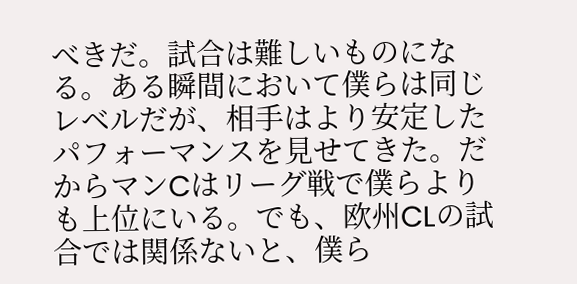べきだ。試合は難しいものになる。ある瞬間において僕らは同じレベルだが、相手はより安定したパフォーマンスを見せてきた。だからマンCはリーグ戦で僕らよりも上位にいる。でも、欧州CLの試合では関係ないと、僕ら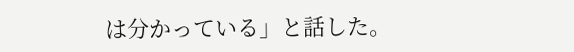は分かっている」と話した。